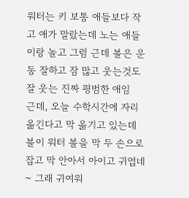워터는 키 보통 애들보다 작고 애가 말랐는데 노는 애들이랑 놀고 그럼 근데 볼은 운동 잘하고 잠 많고 웃는것도 잘 웃는 진짜 평범한 애임
근데, 오늘 수학시간에 자리 옮긴다고 막 옮기고 있는데 볼이 워터 볼을 막 두 손으로 잡고 막 안아서 아이고 귀엽네~ 그래 귀여워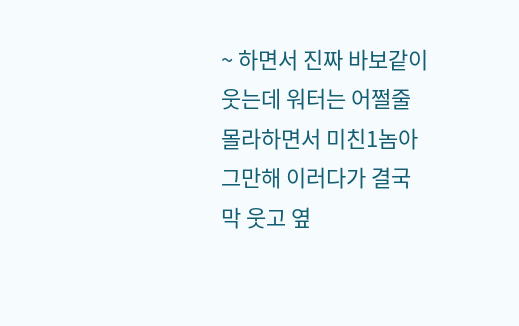~ 하면서 진짜 바보같이 웃는데 워터는 어쩔줄 몰라하면서 미친1놈아 그만해 이러다가 결국 막 웃고 옆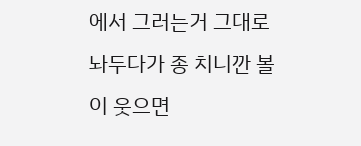에서 그러는거 그대로 놔두다가 종 치니깐 볼이 웃으면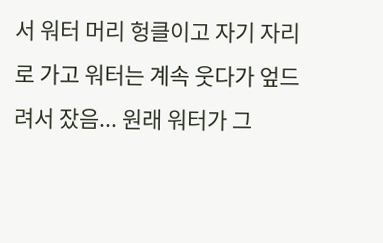서 워터 머리 헝클이고 자기 자리로 가고 워터는 계속 웃다가 엎드려서 잤음... 원래 워터가 그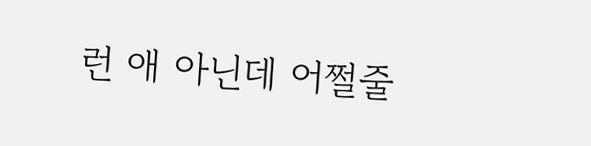런 애 아닌데 어쩔줄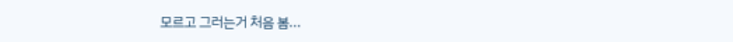모르고 그러는거 처음 봄...